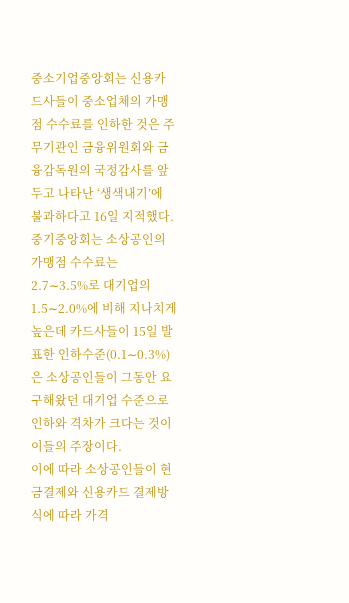중소기업중앙회는 신용카드사들이 중소업체의 가맹점 수수료를 인하한 것은 주무기관인 금융위원회와 금융감독원의 국정감사를 앞두고 나타난 ‘생색내기’에 불과하다고 16일 지적했다. 중기중앙회는 소상공인의 가맹점 수수료는 2.7∼3.5%로 대기업의 1.5∼2.0%에 비해 지나치게 높은데 카드사들이 15일 발표한 인하수준(0.1∼0.3%)은 소상공인들이 그동안 요구해왔던 대기업 수준으로 인하와 격차가 크다는 것이 이들의 주장이다.
이에 따라 소상공인들이 현금결제와 신용카드 결제방식에 따라 가격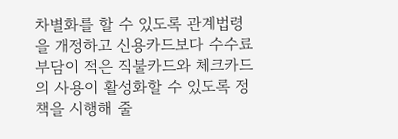차별화를 할 수 있도록 관계법령을 개정하고 신용카드보다 수수료 부담이 적은 직불카드와 체크카드의 사용이 활성화할 수 있도록 정책을 시행해 줄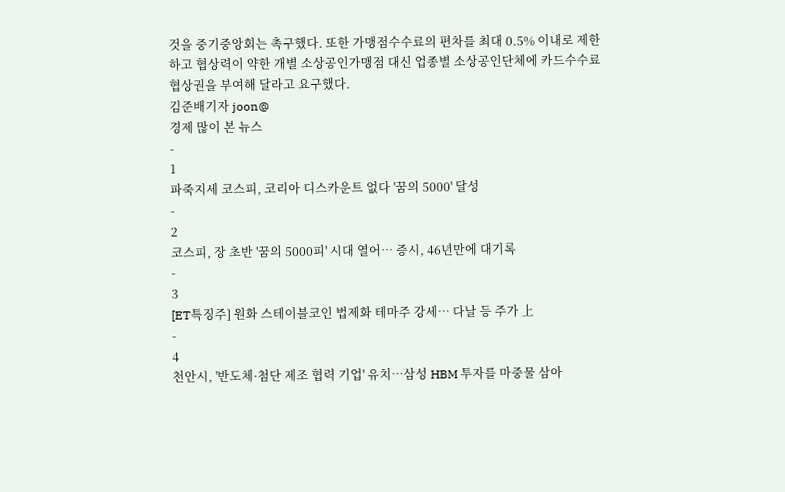것을 중기중앙회는 촉구했다. 또한 가맹점수수료의 편차를 최대 0.5% 이내로 제한하고 협상력이 약한 개별 소상공인가맹점 대신 업종별 소상공인단체에 카드수수료 협상권을 부여해 달라고 요구했다.
김준배기자 joon@
경제 많이 본 뉴스
-
1
파죽지세 코스피, 코리아 디스카운트 없다 '꿈의 5000' 달성
-
2
코스피, 장 초반 '꿈의 5000피' 시대 열어… 증시, 46년만에 대기록
-
3
[ET특징주] 원화 스테이블코인 법제화 테마주 강세… 다날 등 주가 上
-
4
천안시, '반도체·첨단 제조 협력 기업' 유치…삼성 HBM 투자를 마중물 삼아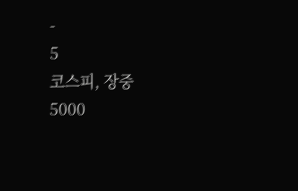-
5
코스피, 장중 5000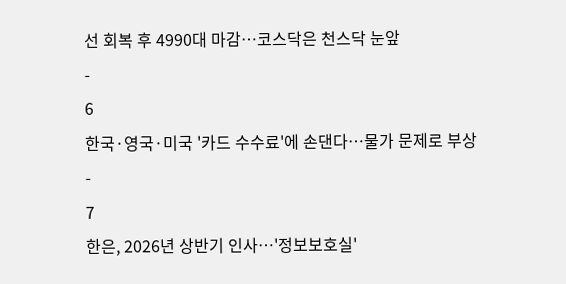선 회복 후 4990대 마감…코스닥은 천스닥 눈앞
-
6
한국·영국·미국 '카드 수수료'에 손댄다…물가 문제로 부상
-
7
한은, 2026년 상반기 인사…'정보보호실'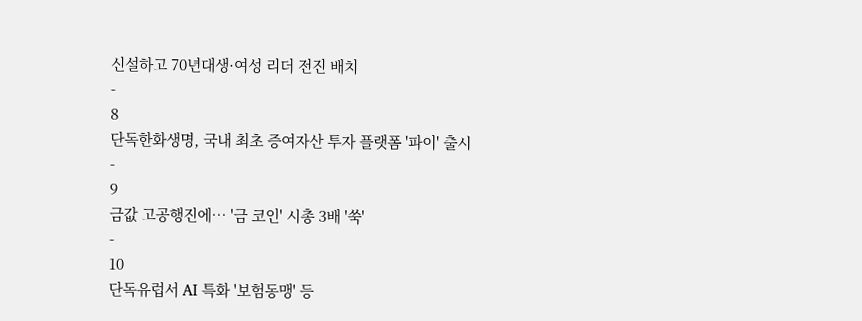신설하고 70년대생·여성 리더 전진 배치
-
8
단독한화생명, 국내 최초 증여자산 투자 플랫폼 '파이' 출시
-
9
금값 고공행진에… '금 코인' 시총 3배 '쑥'
-
10
단독유럽서 AI 특화 '보험동맹' 등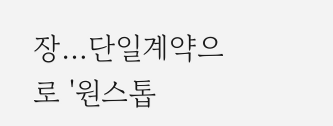장…단일계약으로 '원스톱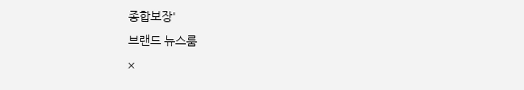종합보장'
브랜드 뉴스룸
×